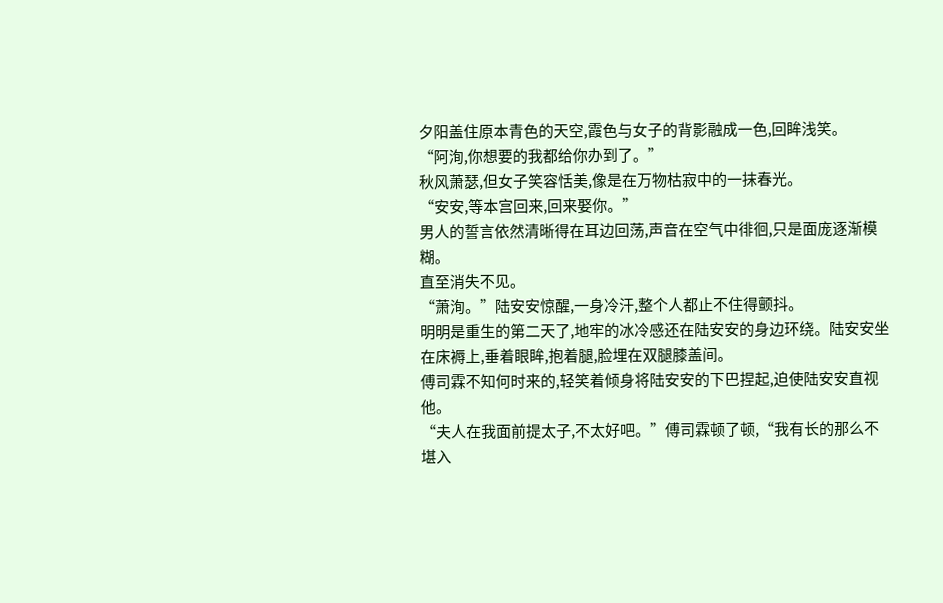夕阳盖住原本青色的天空,霞色与女子的背影融成一色,回眸浅笑。
“阿洵,你想要的我都给你办到了。”
秋风萧瑟,但女子笑容恬美,像是在万物枯寂中的一抹春光。
“安安,等本宫回来,回来娶你。”
男人的誓言依然清晰得在耳边回荡,声音在空气中徘徊,只是面庞逐渐模糊。
直至消失不见。
“萧洵。”陆安安惊醒,一身冷汗,整个人都止不住得颤抖。
明明是重生的第二天了,地牢的冰冷感还在陆安安的身边环绕。陆安安坐在床褥上,垂着眼眸,抱着腿,脸埋在双腿膝盖间。
傅司霖不知何时来的,轻笑着倾身将陆安安的下巴捏起,迫使陆安安直视他。
“夫人在我面前提太子,不太好吧。”傅司霖顿了顿,“我有长的那么不堪入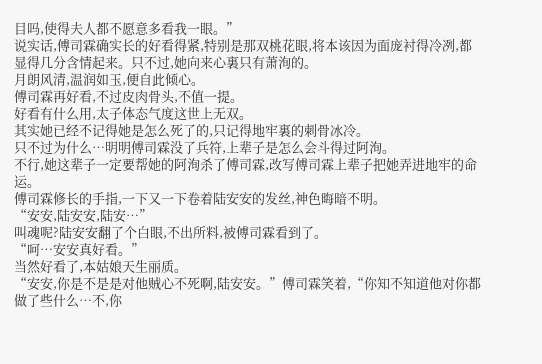目吗,使得夫人都不愿意多看我一眼。”
说实话,傅司霖确实长的好看得紧,特别是那双桃花眼,将本该因为面庞衬得冷冽,都显得几分含情起来。只不过,她向来心裏只有萧洵的。
月朗风清,温润如玉,便自此倾心。
傅司霖再好看,不过皮肉骨头,不值一提。
好看有什么用,太子体态气度这世上无双。
其实她已经不记得她是怎么死了的,只记得地牢裏的刺骨冰冷。
只不过为什么…明明傅司霖没了兵符,上辈子是怎么会斗得过阿洵。
不行,她这辈子一定要帮她的阿洵杀了傅司霖,改写傅司霖上辈子把她弄进地牢的命运。
傅司霖修长的手指,一下又一下卷着陆安安的发丝,神色晦暗不明。
“安安,陆安安,陆安…”
叫魂呢?陆安安翻了个白眼,不出所料,被傅司霖看到了。
“呵…安安真好看。”
当然好看了,本姑娘天生丽质。
“安安,你是不是是对他贼心不死啊,陆安安。”傅司霖笑着,“你知不知道他对你都做了些什么…不,你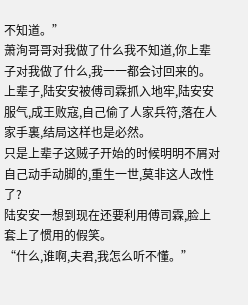不知道。”
萧洵哥哥对我做了什么我不知道,你上辈子对我做了什么,我一一都会讨回来的。
上辈子,陆安安被傅司霖抓入地牢,陆安安服气,成王败寇,自己偷了人家兵符,落在人家手裏,结局这样也是必然。
只是上辈子这贼子开始的时候明明不屑对自己动手动脚的,重生一世,莫非这人改性了?
陆安安一想到现在还要利用傅司霖,脸上套上了惯用的假笑。
“什么,谁啊,夫君,我怎么听不懂。”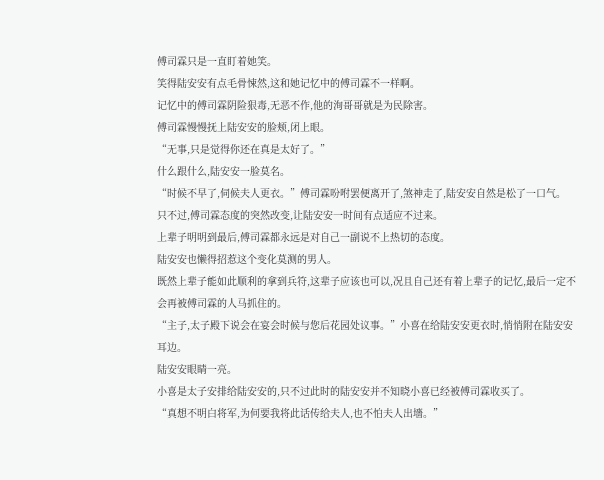傅司霖只是一直盯着她笑。
笑得陆安安有点毛骨悚然,这和她记忆中的傅司霖不一样啊。
记忆中的傅司霖阴险狠毒,无恶不作,他的洵哥哥就是为民除害。
傅司霖慢慢抚上陆安安的脸颊,闭上眼。
“无事,只是觉得你还在真是太好了。”
什么跟什么,陆安安一脸莫名。
“时候不早了,伺候夫人更衣。”傅司霖吩咐罢便离开了,煞神走了,陆安安自然是松了一口气。
只不过,傅司霖态度的突然改变,让陆安安一时间有点适应不过来。
上辈子明明到最后,傅司霖都永远是对自己一副说不上热切的态度。
陆安安也懒得招惹这个变化莫测的男人。
既然上辈子能如此顺利的拿到兵符,这辈子应该也可以,况且自己还有着上辈子的记忆,最后一定不会再被傅司霖的人马抓住的。
“主子,太子殿下说会在宴会时候与您后花园处议事。”小喜在给陆安安更衣时,悄悄附在陆安安耳边。
陆安安眼睛一亮。
小喜是太子安排给陆安安的,只不过此时的陆安安并不知晓小喜已经被傅司霖收买了。
“真想不明白将军,为何要我将此话传给夫人,也不怕夫人出墻。”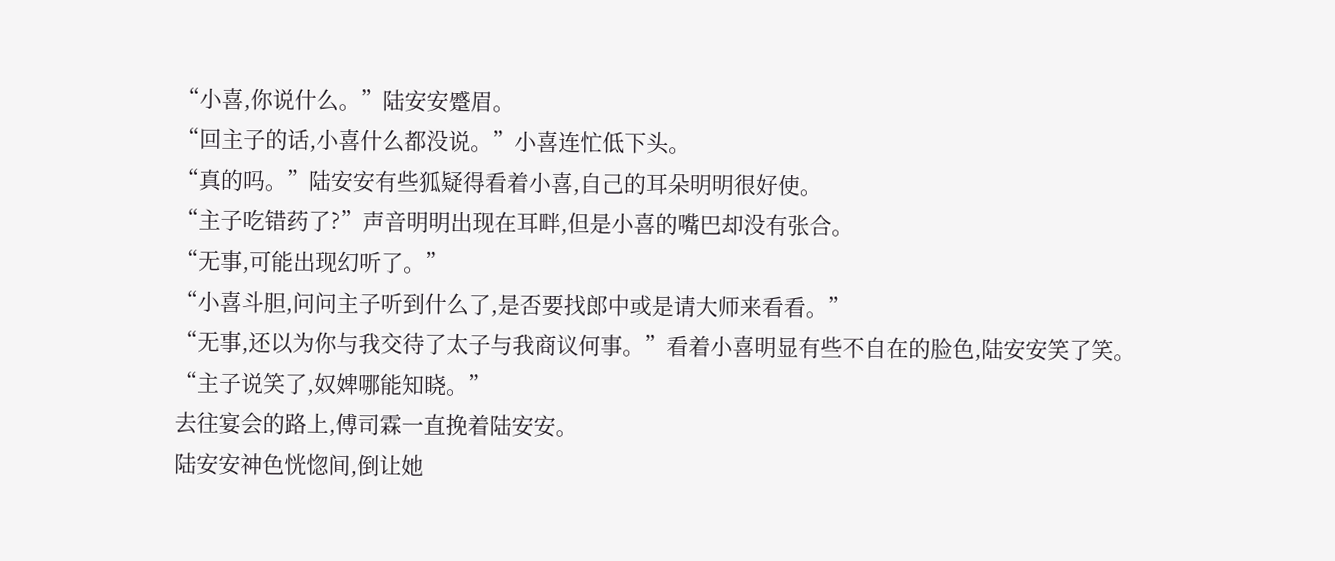“小喜,你说什么。”陆安安蹙眉。
“回主子的话,小喜什么都没说。”小喜连忙低下头。
“真的吗。”陆安安有些狐疑得看着小喜,自己的耳朵明明很好使。
“主子吃错药了?”声音明明出现在耳畔,但是小喜的嘴巴却没有张合。
“无事,可能出现幻听了。”
“小喜斗胆,问问主子听到什么了,是否要找郎中或是请大师来看看。”
“无事,还以为你与我交待了太子与我商议何事。”看着小喜明显有些不自在的脸色,陆安安笑了笑。
“主子说笑了,奴婢哪能知晓。”
去往宴会的路上,傅司霖一直挽着陆安安。
陆安安神色恍惚间,倒让她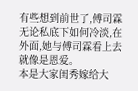有些想到前世了,傅司霖无论私底下如何冷淡,在外面,她与傅司霖看上去就像是恩爱。
本是大家闺秀嫁给大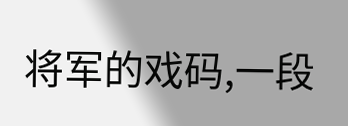将军的戏码,一段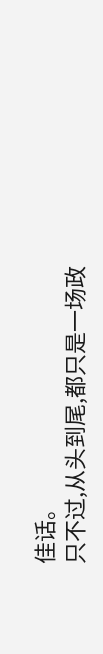佳话。
只不过,从头到尾,都只是一场政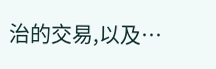治的交易,以及…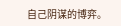自己阴谋的博弈。